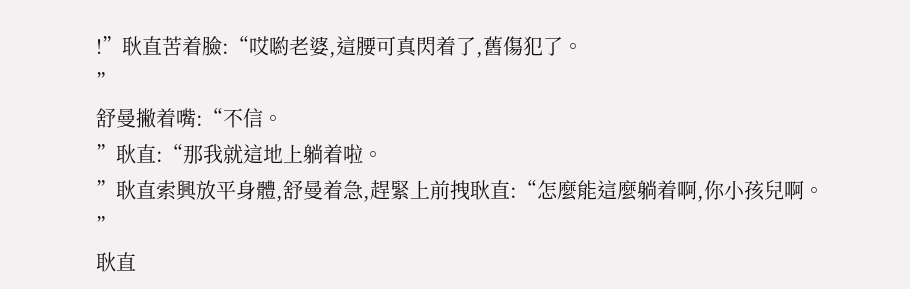!”耿直苦着臉:“哎喲老婆,這腰可真閃着了,舊傷犯了。
”
舒曼撇着嘴:“不信。
”耿直:“那我就這地上躺着啦。
”耿直索興放平身體,舒曼着急,趕緊上前拽耿直:“怎麼能這麼躺着啊,你小孩兒啊。
”
耿直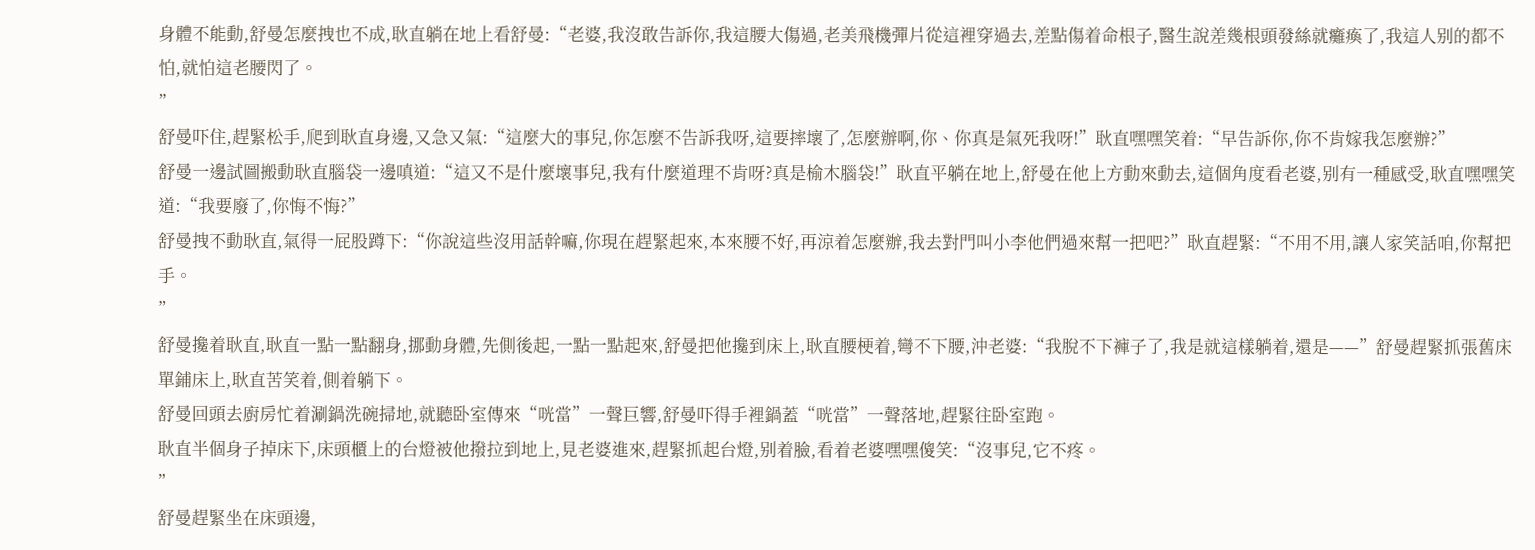身體不能動,舒曼怎麼拽也不成,耿直躺在地上看舒曼:“老婆,我沒敢告訴你,我這腰大傷過,老美飛機彈片從這裡穿過去,差點傷着命根子,醫生說差幾根頭發絲就癱瘓了,我這人别的都不怕,就怕這老腰閃了。
”
舒曼吓住,趕緊松手,爬到耿直身邊,又急又氣:“這麼大的事兒,你怎麼不告訴我呀,這要摔壞了,怎麼辦啊,你、你真是氣死我呀!”耿直嘿嘿笑着:“早告訴你,你不肯嫁我怎麼辦?”
舒曼一邊試圖搬動耿直腦袋一邊嗔道:“這又不是什麼壞事兒,我有什麼道理不肯呀?真是榆木腦袋!”耿直平躺在地上,舒曼在他上方動來動去,這個角度看老婆,别有一種感受,耿直嘿嘿笑道:“我要廢了,你悔不悔?”
舒曼拽不動耿直,氣得一屁股蹲下:“你說這些沒用話幹嘛,你現在趕緊起來,本來腰不好,再涼着怎麼辦,我去對門叫小李他們過來幫一把吧?”耿直趕緊:“不用不用,讓人家笑話咱,你幫把手。
”
舒曼攙着耿直,耿直一點一點翻身,挪動身體,先側後起,一點一點起來,舒曼把他攙到床上,耿直腰梗着,彎不下腰,沖老婆:“我脫不下褲子了,我是就這樣躺着,還是——”舒曼趕緊抓張舊床單鋪床上,耿直苦笑着,側着躺下。
舒曼回頭去廚房忙着涮鍋洗碗掃地,就聽卧室傳來“咣當”一聲巨響,舒曼吓得手裡鍋蓋“咣當”一聲落地,趕緊往卧室跑。
耿直半個身子掉床下,床頭櫃上的台燈被他撥拉到地上,見老婆進來,趕緊抓起台燈,别着臉,看着老婆嘿嘿傻笑:“沒事兒,它不疼。
”
舒曼趕緊坐在床頭邊,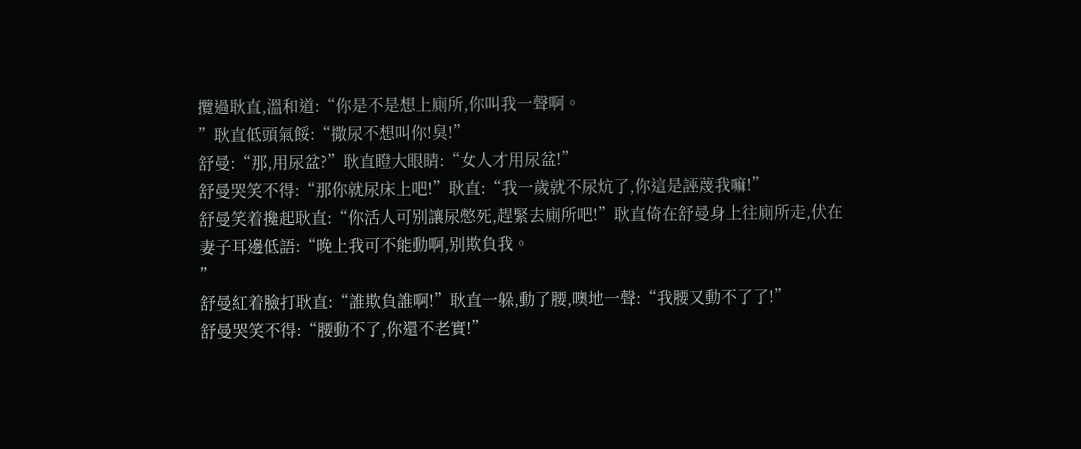攬過耿直,溫和道:“你是不是想上廁所,你叫我一聲啊。
”耿直低頭氣餒:“撒尿不想叫你!臭!”
舒曼:“那,用尿盆?”耿直瞪大眼睛:“女人才用尿盆!”
舒曼哭笑不得:“那你就尿床上吧!”耿直:“我一歲就不尿炕了,你這是誣蔑我嘛!”
舒曼笑着攙起耿直:“你活人可别讓尿憋死,趕緊去廁所吧!”耿直倚在舒曼身上往廁所走,伏在妻子耳邊低語:“晚上我可不能動啊,别欺負我。
”
舒曼紅着臉打耿直:“誰欺負誰啊!”耿直一躲,動了腰,噢地一聲:“我腰又動不了了!”
舒曼哭笑不得:“腰動不了,你還不老實!”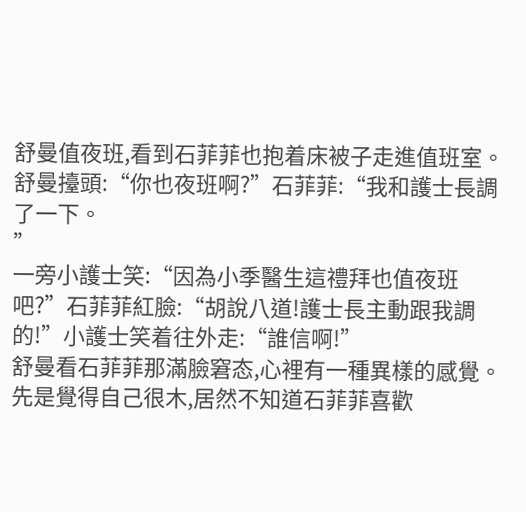舒曼值夜班,看到石菲菲也抱着床被子走進值班室。
舒曼擡頭:“你也夜班啊?”石菲菲:“我和護士長調了一下。
”
一旁小護士笑:“因為小季醫生這禮拜也值夜班吧?”石菲菲紅臉:“胡說八道!護士長主動跟我調的!”小護士笑着往外走:“誰信啊!”
舒曼看石菲菲那滿臉窘态,心裡有一種異樣的感覺。
先是覺得自己很木,居然不知道石菲菲喜歡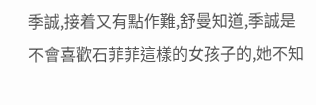季誠,接着又有點作難,舒曼知道,季誠是不會喜歡石菲菲這樣的女孩子的,她不知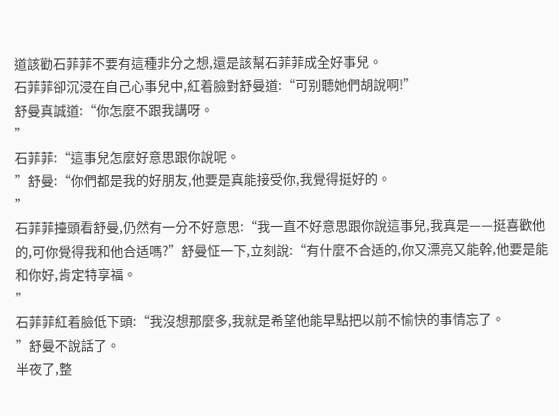道該勸石菲菲不要有這種非分之想,還是該幫石菲菲成全好事兒。
石菲菲卻沉浸在自己心事兒中,紅着臉對舒曼道:“可别聽她們胡說啊!”
舒曼真誠道:“你怎麼不跟我講呀。
”
石菲菲:“這事兒怎麼好意思跟你說呢。
”舒曼:“你們都是我的好朋友,他要是真能接受你,我覺得挺好的。
”
石菲菲擡頭看舒曼,仍然有一分不好意思:“我一直不好意思跟你說這事兒,我真是——挺喜歡他的,可你覺得我和他合适嗎?”舒曼怔一下,立刻說:“有什麼不合适的,你又漂亮又能幹,他要是能和你好,肯定特享福。
”
石菲菲紅着臉低下頭:“我沒想那麼多,我就是希望他能早點把以前不愉快的事情忘了。
”舒曼不說話了。
半夜了,整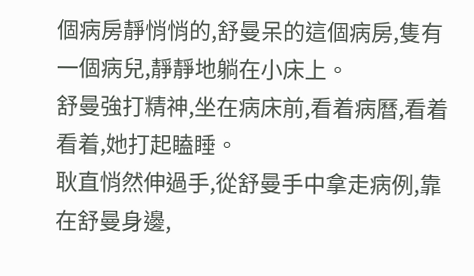個病房靜悄悄的,舒曼呆的這個病房,隻有一個病兒,靜靜地躺在小床上。
舒曼強打精神,坐在病床前,看着病曆,看着看着,她打起瞌睡。
耿直悄然伸過手,從舒曼手中拿走病例,靠在舒曼身邊,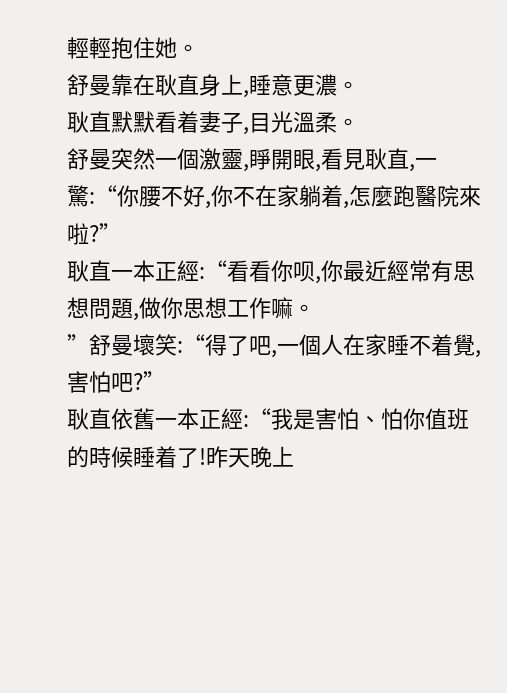輕輕抱住她。
舒曼靠在耿直身上,睡意更濃。
耿直默默看着妻子,目光溫柔。
舒曼突然一個激靈,睜開眼,看見耿直,一驚:“你腰不好,你不在家躺着,怎麼跑醫院來啦?”
耿直一本正經:“看看你呗,你最近經常有思想問題,做你思想工作嘛。
”舒曼壞笑:“得了吧,一個人在家睡不着覺,害怕吧?”
耿直依舊一本正經:“我是害怕、怕你值班的時候睡着了!昨天晚上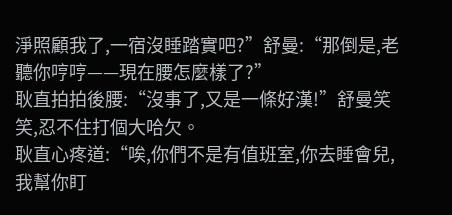淨照顧我了,一宿沒睡踏實吧?”舒曼:“那倒是,老聽你哼哼——現在腰怎麼樣了?”
耿直拍拍後腰:“沒事了,又是一條好漢!”舒曼笑笑,忍不住打個大哈欠。
耿直心疼道:“唉,你們不是有值班室,你去睡會兒,我幫你盯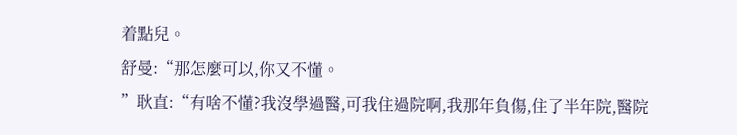着點兒。
舒曼:“那怎麼可以,你又不懂。
”耿直:“有啥不懂?我沒學過醫,可我住過院啊,我那年負傷,住了半年院,醫院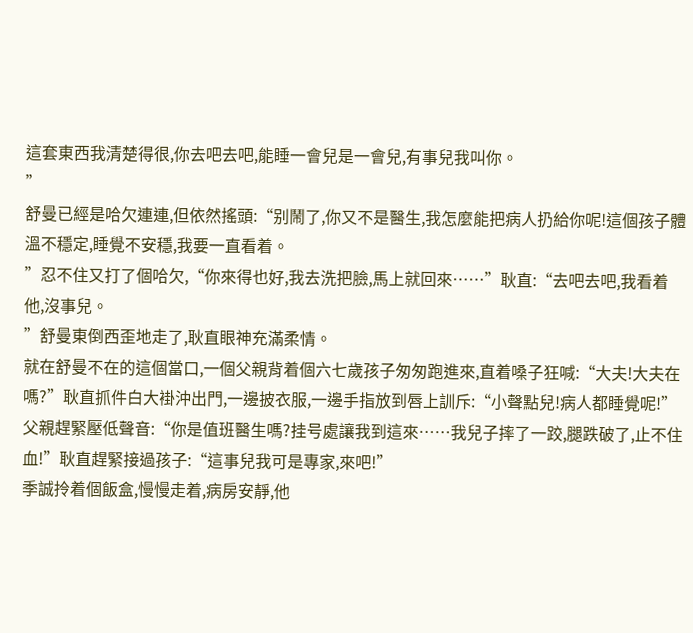這套東西我清楚得很,你去吧去吧,能睡一會兒是一會兒,有事兒我叫你。
”
舒曼已經是哈欠連連,但依然搖頭:“别鬧了,你又不是醫生,我怎麼能把病人扔給你呢!這個孩子體溫不穩定,睡覺不安穩,我要一直看着。
”忍不住又打了個哈欠,“你來得也好,我去洗把臉,馬上就回來……”耿直:“去吧去吧,我看着他,沒事兒。
”舒曼東倒西歪地走了,耿直眼神充滿柔情。
就在舒曼不在的這個當口,一個父親背着個六七歲孩子匆匆跑進來,直着嗓子狂喊:“大夫!大夫在嗎?”耿直抓件白大褂沖出門,一邊披衣服,一邊手指放到唇上訓斥:“小聲點兒!病人都睡覺呢!”
父親趕緊壓低聲音:“你是值班醫生嗎?挂号處讓我到這來……我兒子摔了一跤,腿跌破了,止不住血!”耿直趕緊接過孩子:“這事兒我可是專家,來吧!”
季誠拎着個飯盒,慢慢走着,病房安靜,他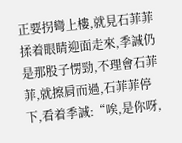正要拐彎上樓,就見石菲菲揉着眼睛迎面走來,季誠仍是那股子愣勁,不理會石菲菲,就擦肩而過,石菲菲停下,看着季誠:“唉,是你呀,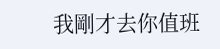我剛才去你值班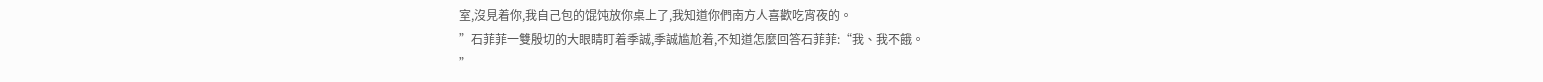室,沒見着你,我自己包的馄饨放你桌上了,我知道你們南方人喜歡吃宵夜的。
”石菲菲一雙殷切的大眼睛盯着季誠,季誠尴尬着,不知道怎麼回答石菲菲:“我、我不餓。
”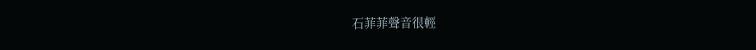石菲菲聲音很輕